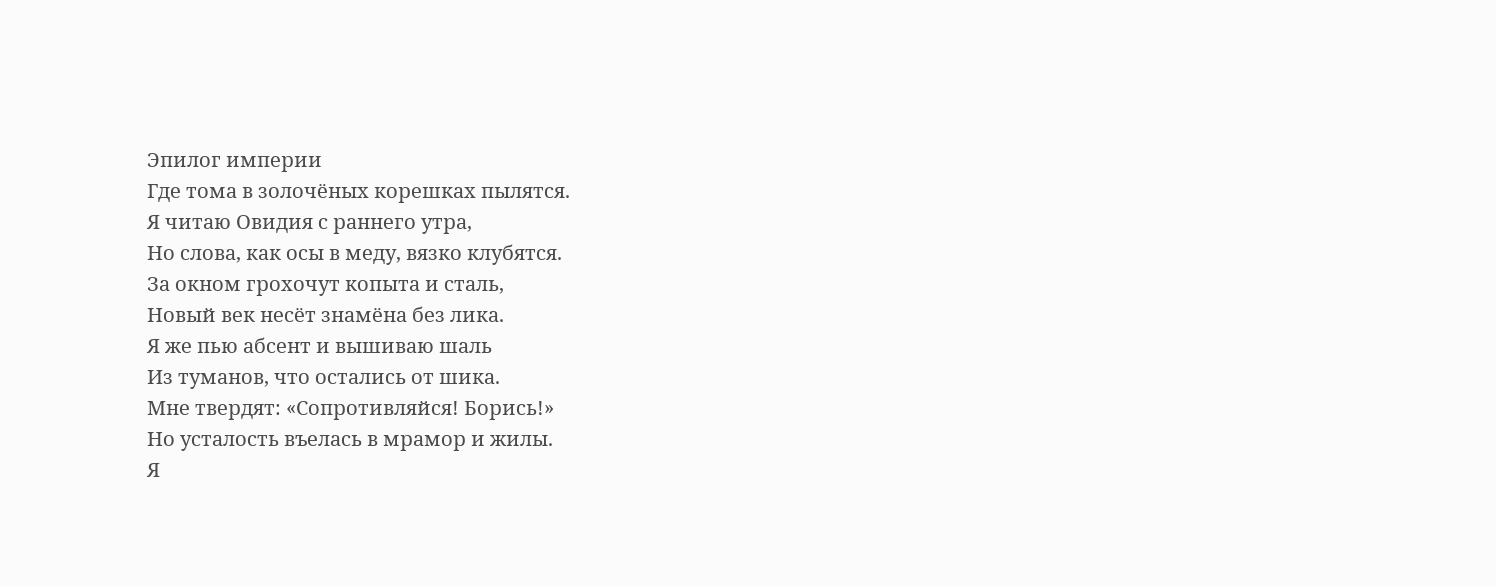Эпилог империи
Где тома в золочёных корешках пылятся.
Я читаю Овидия с раннего утра,
Но слова, как осы в меду, вязко клубятся.
За окном грохочут копыта и сталь,
Новый век несёт знамёна без лика.
Я же пью абсент и вышиваю шаль
Из туманов, что остались от шика.
Мне твердят: «Сопротивляйся! Борись!»
Но усталость въелась в мрамор и жилы.
Я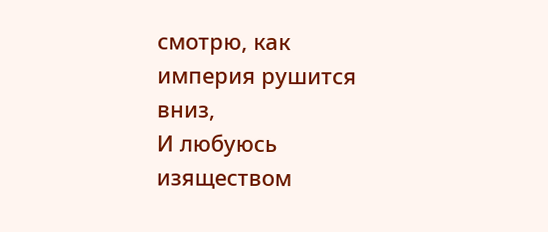смотрю, как империя рушится вниз,
И любуюсь изяществом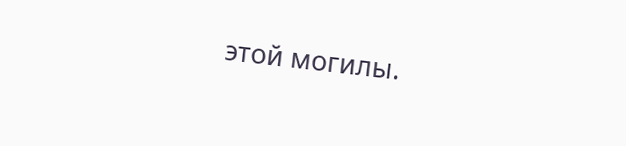этой могилы.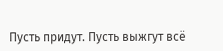Пусть придут. Пусть выжгут всё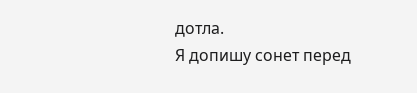дотла.
Я допишу сонет перед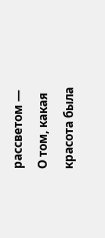рассветом —
О том, какая красота была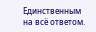Единственным на всё ответом.